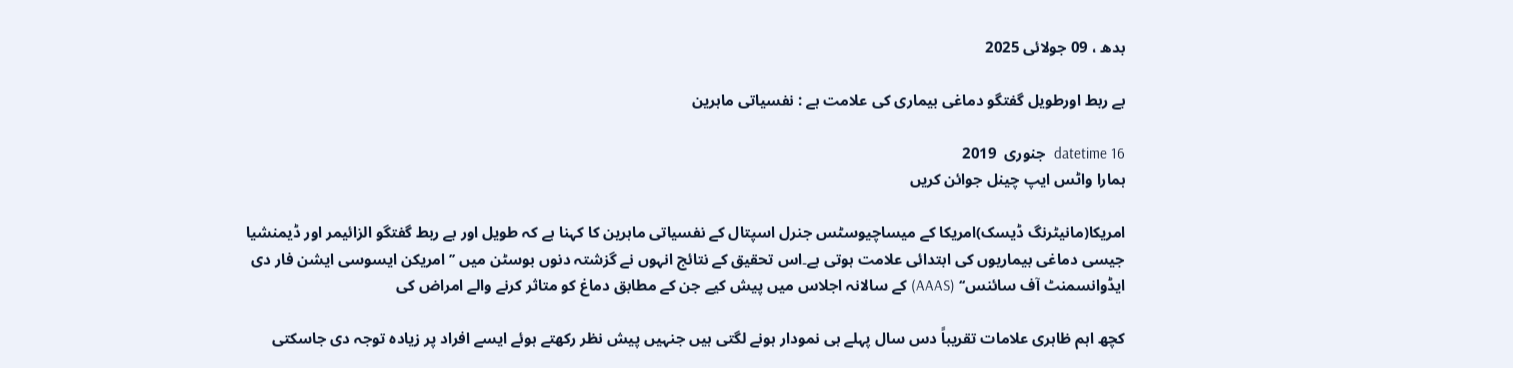بدھ ، 09 جولائی 2025

بے ربط اورطویل گفتگو دماغی بیماری کی علامت ہے : نفسیاتی ماہرین

datetime 16  جنوری  2019
ہمارا واٹس ایپ چینل جوائن کریں

امریکا(مانیٹرنگ ڈیسک)امریکا کے میساچیوسٹس جنرل اسپتال کے نفسیاتی ماہرین کا کہنا ہے کہ طویل اور بے ربط گفتگو الزائیمر اور ڈیمنشیا جیسی دماغی بیماریوں کی ابتدائی علامت ہوتی ہے۔اس تحقیق کے نتائج انہوں نے گزشتہ دنوں بوسٹن میں ’’امریکن ایسوسی ایشن فار دی ایڈوانسمنٹ آف سائنس‘‘ (AAAS) کے سالانہ اجلاس میں پیش کیے جن کے مطابق دماغ کو متاثر کرنے والے امراض کی

کچھ اہم ظاہری علامات تقریباً دس سال پہلے ہی نمودار ہونے لگتی ہیں جنہیں پیش نظر رکھتے ہوئے ایسے افراد پر زیادہ توجہ دی جاسکتی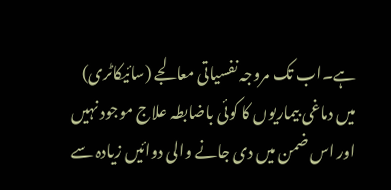ہے۔اب تک مروجہ نفسیاتی معالجے (سائیکاٹری) میں دماغی بیماریوں کا کوئی باضابطہ علاج موجود نہیں اور اس ضمن میں دی جانے والی دوائیں زیادہ سے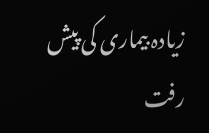زیادہ بیماری کی پیش رفت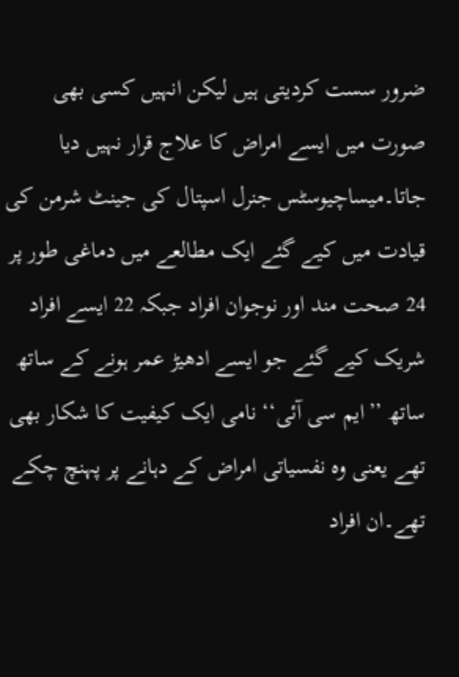ضرور سست کردیتی ہیں لیکن انہیں کسی بھی صورت میں ایسے امراض کا علاج قرار نہیں دیا جاتا۔میساچیوسٹس جنرل اسپتال کی جینٹ شرمن کی قیادت میں کیے گئے ایک مطالعے میں دماغی طور پر 24 صحت مند اور نوجوان افراد جبکہ 22 ایسے افراد شریک کیے گئے جو ایسے ادھیڑ عمر ہونے کے ساتھ ساتھ ’’ایم سی آئی‘‘ نامی ایک کیفیت کا شکار بھی تھے یعنی وہ نفسیاتی امراض کے دہانے پر پہنچ چکے تھے۔ان افراد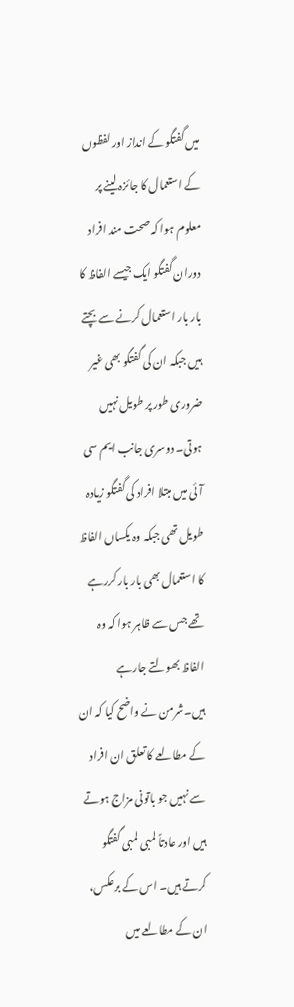میں گفتگو کے انداز اور لفظوں کے استعمال کا جائزہ لینے پر معلوم ہوا کہ صحت مند افراد دوران گفتگو ایک جیسے الفاظ کا بار بار استعمال کرنے سے بچتے ہیں جبکہ ان کی گفتگو بھی غیر ضروری طور پر طویل نہیں ہوتی۔ دوسری جانب ایم سی آئی میں مبتلا افراد کی گفتگو زیادہ طویل تھی جبکہ وہ یکساں الفاظ کا استعمال بھی بار بار کررہے تھے جس سے ظاہر ہوا کہ وہ الفاظ بھولتے جارہے ہیں۔شرمن نے واضح کیا کہ ان کے مطالعے کا تعلق ان افراد سے نہیں جو باتونی مزاج ہوتے ہیں اور عادتاً لمبی لمبی گفتگو کرتے ہیں۔ اس کے برعکس، ان کے مطالعے میں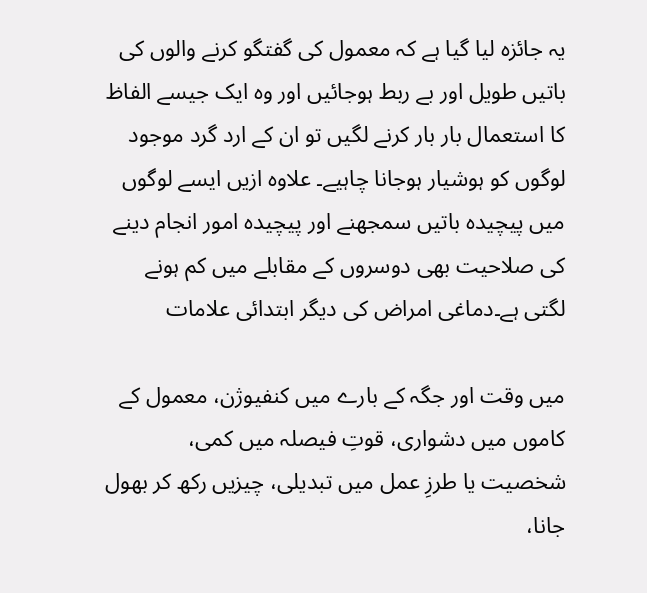یہ جائزہ لیا گیا ہے کہ معمول کی گفتگو کرنے والوں کی باتیں طویل اور بے ربط ہوجائیں اور وہ ایک جیسے الفاظ کا استعمال بار بار کرنے لگیں تو ان کے ارد گرد موجود لوگوں کو ہوشیار ہوجانا چاہیے۔ علاوہ ازیں ایسے لوگوں میں پیچیدہ باتیں سمجھنے اور پیچیدہ امور انجام دینے کی صلاحیت بھی دوسروں کے مقابلے میں کم ہونے لگتی ہے۔دماغی امراض کی دیگر ابتدائی علامات

میں وقت اور جگہ کے بارے میں کنفیوژن، معمول کے کاموں میں دشواری، قوتِ فیصلہ میں کمی، شخصیت یا طرزِ عمل میں تبدیلی، چیزیں رکھ کر بھول جانا،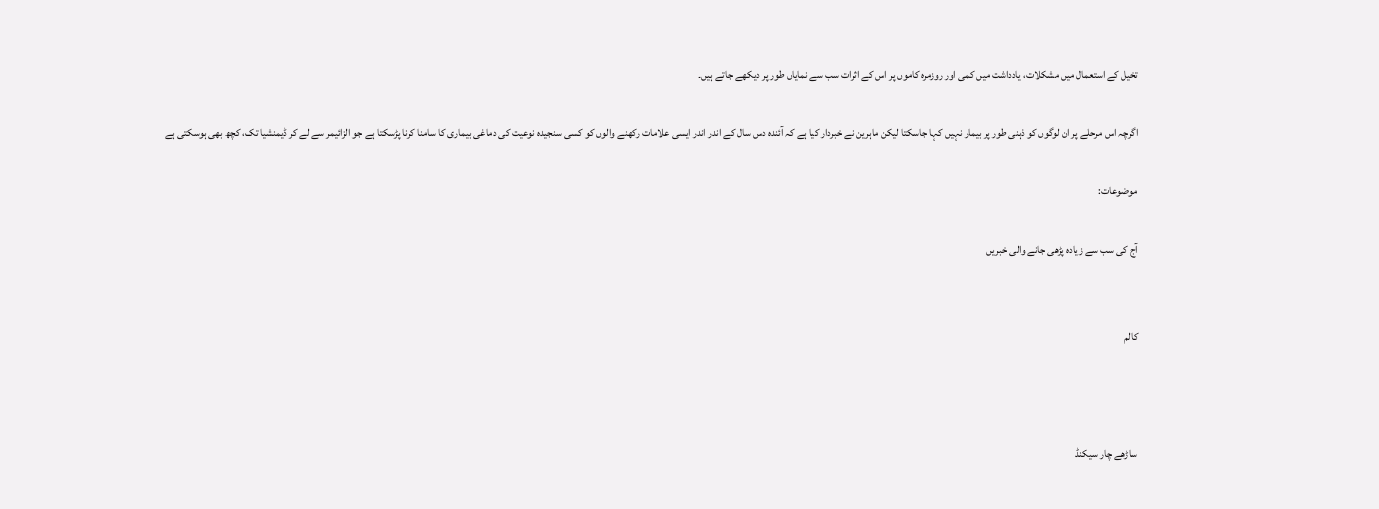تخیل کے استعمال میں مشکلات، یادداشت میں کمی اور روزمرہ کاموں پر اس کے اثرات سب سے نمایاں طور پر دیکھے جاتے ہیں۔

اگرچہ اس مرحلے پر ان لوگوں کو ذہنی طور پر بیمار نہیں کہا جاسکتا لیکن ماہرین نے خبردار کیا ہے کہ آئندہ دس سال کے اندر اندر ایسی علامات رکھنے والوں کو کسی سنجیدہ نوعیت کی دماغی بیماری کا سامنا کرنا پڑسکتا ہے جو الزائیمر سے لے کر ڈیمنشیا تک، کچھ بھی ہوسکتی ہے

موضوعات:

آج کی سب سے زیادہ پڑھی جانے والی خبریں


کالم



ساڑھے چار سیکنڈ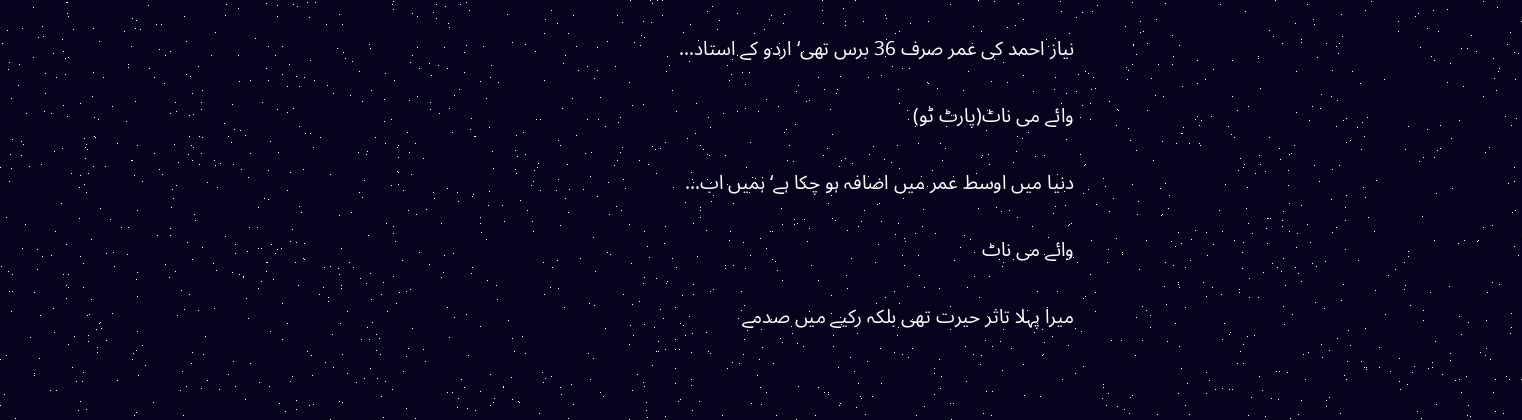نیاز احمد کی عمر صرف 36 برس تھی‘ اردو کے استاد…

وائے می ناٹ(پارٹ ٹو)

دنیا میں اوسط عمر میں اضافہ ہو چکا ہے‘ ہمیں اب…

وائے می ناٹ

میرا پہلا تاثر حیرت تھی بلکہ رکیے میں صدمے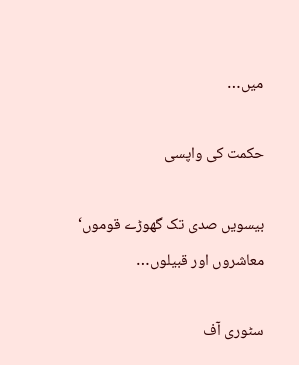میں…

حکمت کی واپسی

بیسویں صدی تک گھوڑے قوموں‘ معاشروں اور قبیلوں…

سٹوری آف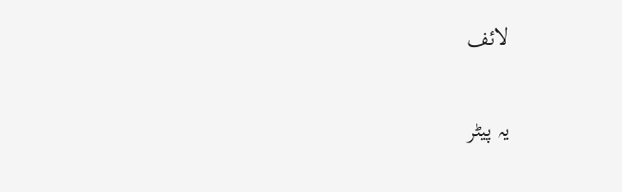لائف

یہ پیٹر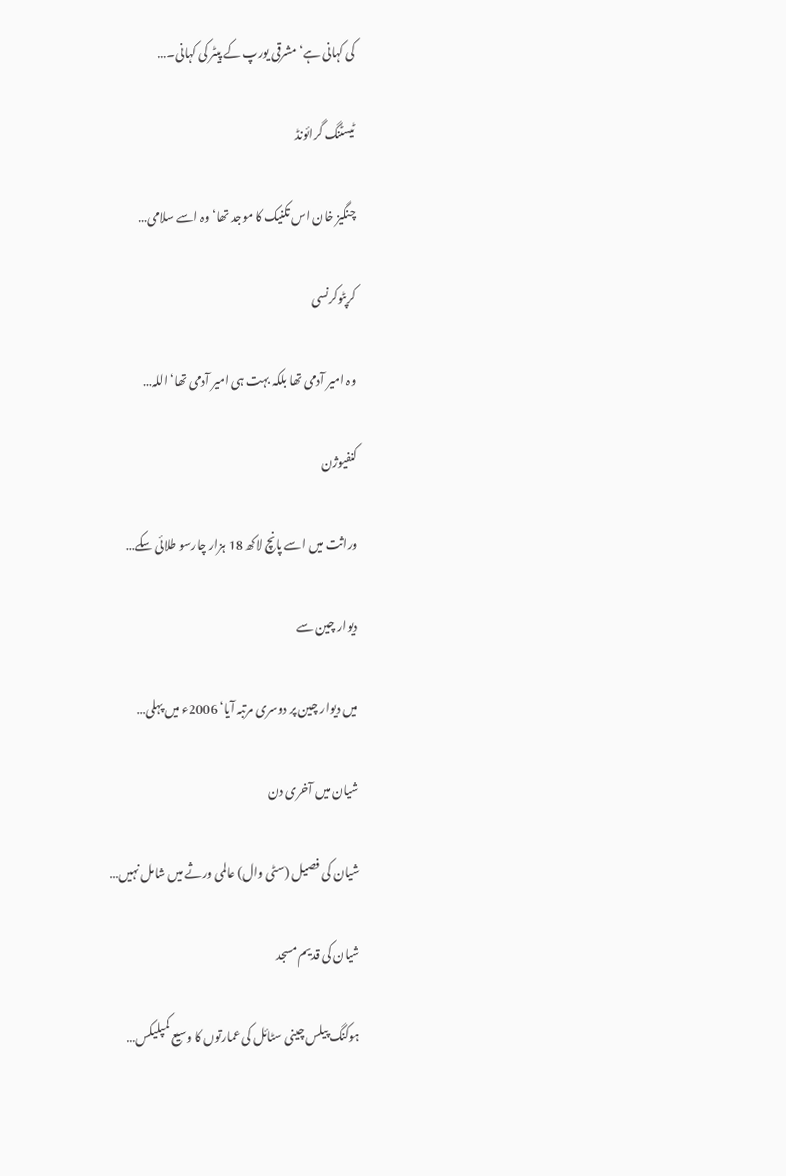کی کہانی ہے‘ مشرقی یورپ کے پیٹر کی کہانی۔…

ٹیسٹنگ گرائونڈ

چنگیز خان اس تکنیک کا موجد تھا‘ وہ اسے سلامی…

کرپٹوکرنسی

وہ امیر آدمی تھا بلکہ بہت ہی امیر آدمی تھا‘ اللہ…

کنفیوژن

وراثت میں اسے پانچ لاکھ 18 ہزار چارسو طلائی سکے…

دیوار چین سے

میں دیوار چین پر دوسری مرتبہ آیا‘ 2006ء میں پہلی…

شیان میں آخری دن

شیان کی فصیل (سٹی وال) عالمی ورثے میں شامل نہیں…

شیان کی قدیم مسجد

ہوکنگ پیلس چینی سٹائل کی عمارتوں کا وسیع کمپلیکس…